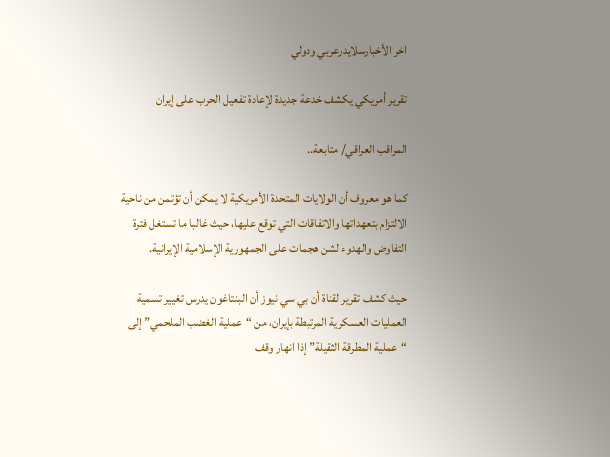اخر الأخبارسلايدرعربي ودولي

تقرير أمريكي يكشف خدعة جديدة لإعادة تفعيل الحرب على إيران

المراقب العراقي/ متابعة..

كما هو معروف أن الولايات المتحدة الأمريكية لا يمكن أن تؤتمن من ناحية الالتزام بتعهداتها والاتفاقات التي توقع عليها، حيث غالبا ما تستغل فترة التفاوض والهدوء لشن هجمات على الجمهورية الإسلامية الإيرانية.

حيث كشف تقرير لقناة أن بي سي نيوز أن البنتاغون يدرس تغيير تسمية العمليات العسكرية المرتبطة بإيران، من “عملية الغضب الملحمي” إلى “عملية المطرقة الثقيلة” إذا انهار وقف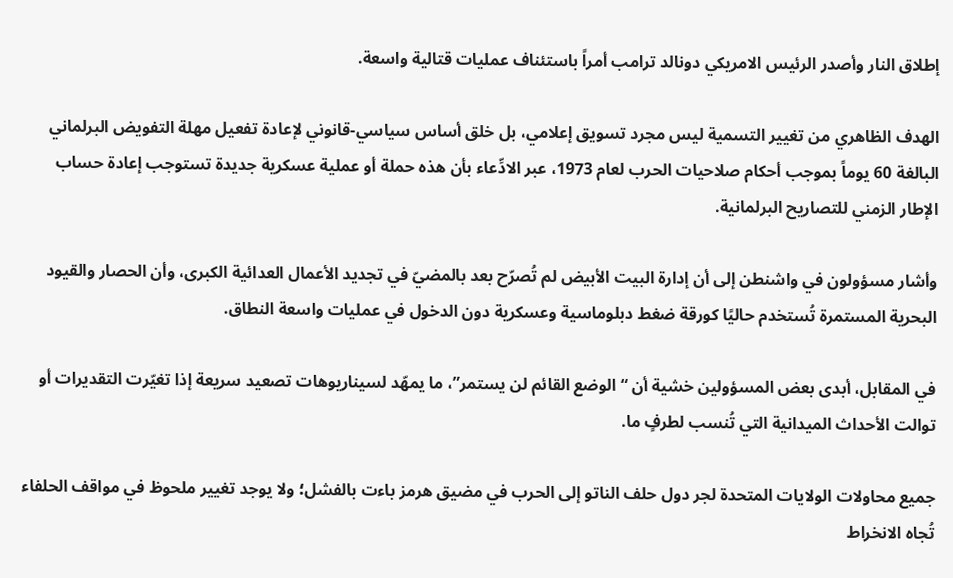إطلاق النار وأصدر الرئيس الامريكي دونالد ترامب أمراً باستئناف عمليات قتالية واسعة.

الهدف الظاهري من تغيير التسمية ليس مجرد تسويق إعلامي، بل خلق أساس سياسي-قانوني لإعادة تفعيل مهلة التفويض البرلماني البالغة 60 يوماً بموجب أحكام صلاحيات الحرب لعام 1973، عبر الادِّعاء بأن هذه حملة أو عملية عسكرية جديدة تستوجب إعادة حساب الإطار الزمني للتصاريح البرلمانية.

وأشار مسؤولون في واشنطن إلى أن إدارة البيت الأبيض لم تُصرّح بعد بالمضيّ في تجديد الأعمال العدائية الكبرى، وأن الحصار والقيود البحرية المستمرة تُستخدم حاليًا كورقة ضغط دبلوماسية وعسكرية دون الدخول في عمليات واسعة النطاق.

في المقابل، أبدى بعض المسؤولين خشية أن “الوضع القائم لن يستمر”، ما يمهّد لسيناريوهات تصعيد سريعة إذا تغيّرت التقديرات أو توالت الأحداث الميدانية التي تُنسب لطرفٍ ما.

جميع محاولات الولايات المتحدة لجر دول حلف الناتو إلى الحرب في مضيق هرمز باءت بالفشل؛ ولا يوجد تغيير ملحوظ في مواقف الحلفاء تُجاه الانخراط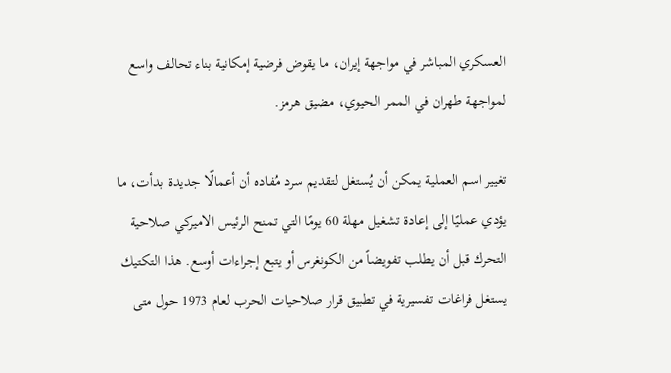العسكري المباشر في مواجهة إيران، ما يقوض فرضية إمكانية بناء تحالف واسع لمواجهة طهران في الممر الحيوي، مضيق هرمز.

تغيير اسم العملية يمكن أن يُستغل لتقديم سرد مُفاده أن أعمالًا جديدة بدأت، ما يؤدي عمليًا إلى إعادة تشغيل مهلة 60 يومًا التي تمنح الرئيس الاميركي صلاحية التحرك قبل أن يطلب تفويضاً من الكونغرس أو يتبع إجراءات أوسع. هذا التكتيك يستغل فراغات تفسيرية في تطبيق قرار صلاحيات الحرب لعام 1973 حول متى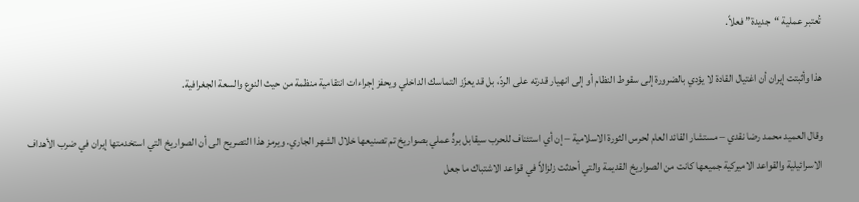تُعتبر عملية “جديدة” فعلاً.

هذا وأثبتت إيران أن اغتيال القادة لا يؤدي بالضرورة إلى سقوط النظام أو إلى انهيار قدرته على الردّ، بل قد يعزّز التماسك الداخلي ويحفز إجراءات انتقامية منظمة من حيث النوع والسعة الجغرافية.

وقال العميد محمد رضا نقدي – مستشار القائد العام لحرس الثورة الاسلامية – إن أي استئناف للحرب سيقابل بردٍّ عملي بصواريخ تم تصنيعها خلال الشهر الجاري. ويرمز هذا التصريح الی أن الصواريخ التي استخدمتها إيران في ضرب الأهداف الاسرائيلية والقواعد الاميركية جميعها كانت من الصواريخ القديمة والتي أحدثت زلزالاً في قواعد الاشتباك ما جعل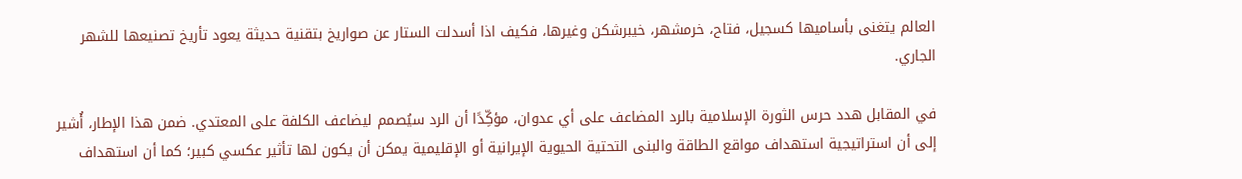العالم يتغنی بأساميها كسجيل، فتاح، خرمشهر، خيبرشكن وغيرها، فكيف اذا أسدلت الستار عن صواريخ بتقنية حديثة يعود تأريخ تصنيعها للشهر الجاري.

في المقابل هدد حرس الثورة الإسلامية بالرد المضاعف على أي عدوان، مؤكِّدًا أن الرد سيُصمم ليضاعف الكلفة على المعتدي. ضمن هذا الإطار، أُشير إلى أن استراتيجية استهداف مواقع الطاقة والبنى التحتية الحيوية الإيرانية أو الإقليمية يمكن أن يكون لها تأثير عكسي كبير؛ كما أن استهداف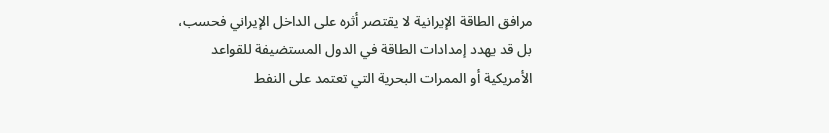مرافق الطاقة الإيرانية لا يقتصر أثره على الداخل الإيراني فحسب، بل قد يهدد إمدادات الطاقة في الدول المستضيفة للقواعد الأمريكية أو الممرات البحرية التي تعتمد على النفط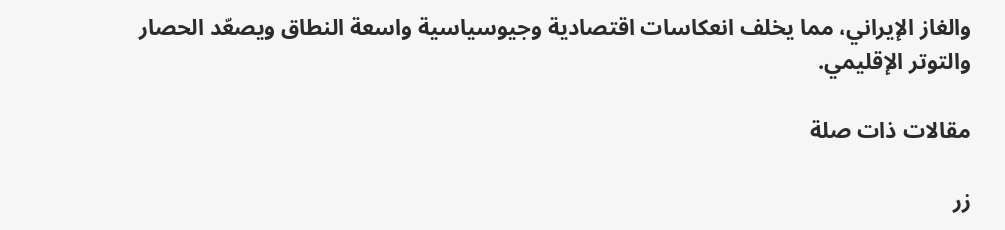والغاز الإيراني، مما يخلف انعكاسات اقتصادية وجيوسياسية واسعة النطاق ويصعّد الحصار والتوتر الإقليمي.

مقالات ذات صلة

زر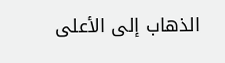الذهاب إلى الأعلى